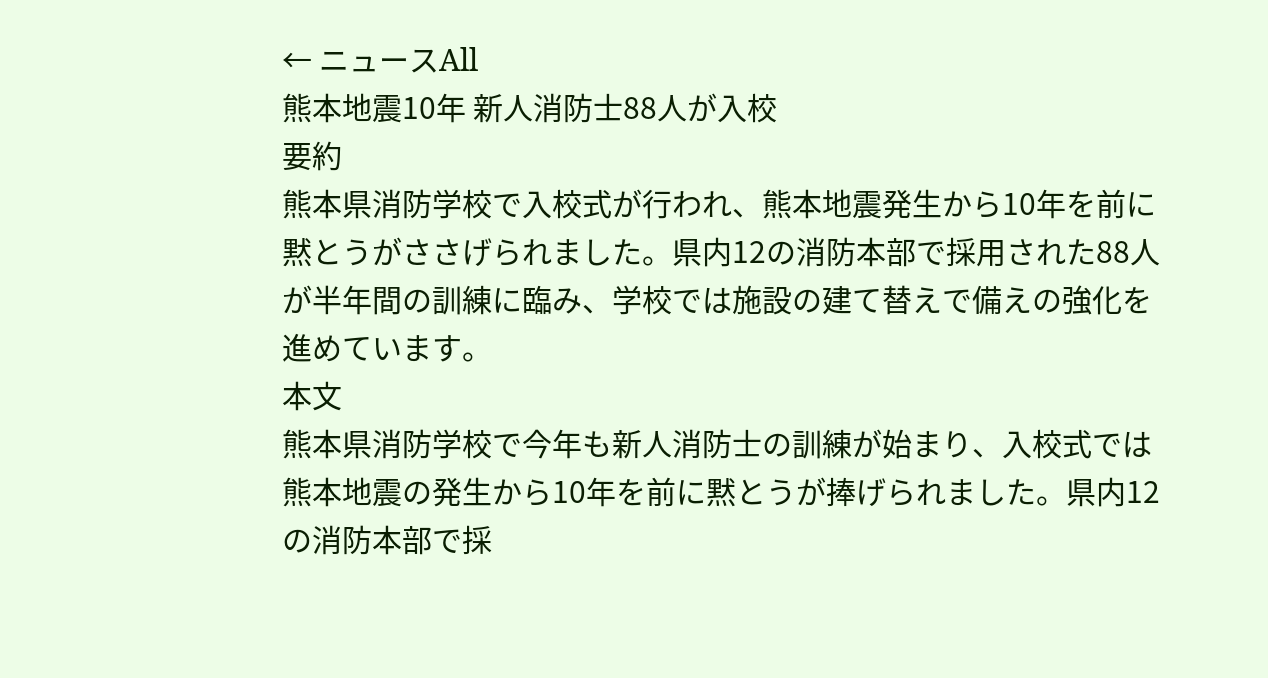← ニュースAll
熊本地震10年 新人消防士88人が入校
要約
熊本県消防学校で入校式が行われ、熊本地震発生から10年を前に黙とうがささげられました。県内12の消防本部で採用された88人が半年間の訓練に臨み、学校では施設の建て替えで備えの強化を進めています。
本文
熊本県消防学校で今年も新人消防士の訓練が始まり、入校式では熊本地震の発生から10年を前に黙とうが捧げられました。県内12の消防本部で採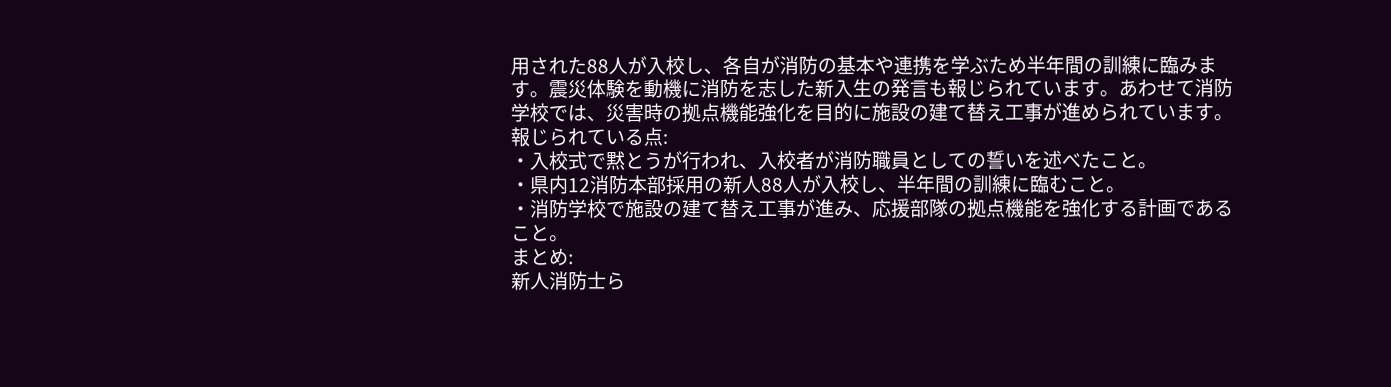用された88人が入校し、各自が消防の基本や連携を学ぶため半年間の訓練に臨みます。震災体験を動機に消防を志した新入生の発言も報じられています。あわせて消防学校では、災害時の拠点機能強化を目的に施設の建て替え工事が進められています。
報じられている点:
・入校式で黙とうが行われ、入校者が消防職員としての誓いを述べたこと。
・県内12消防本部採用の新人88人が入校し、半年間の訓練に臨むこと。
・消防学校で施設の建て替え工事が進み、応援部隊の拠点機能を強化する計画であること。
まとめ:
新人消防士ら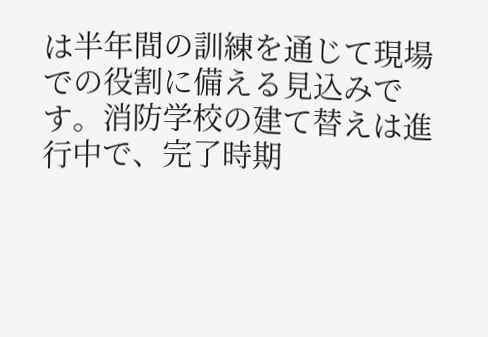は半年間の訓練を通じて現場での役割に備える見込みです。消防学校の建て替えは進行中で、完了時期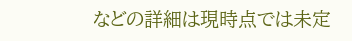などの詳細は現時点では未定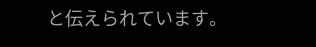と伝えられています。